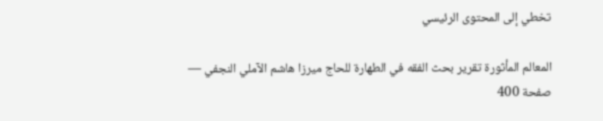تخطي إلى المحتوى الرئيسي

المعالم المأثورة تقرير بحث الفقه في الطهارة للحاج ميرزا هاشم الآملي النجفي — صفحة 400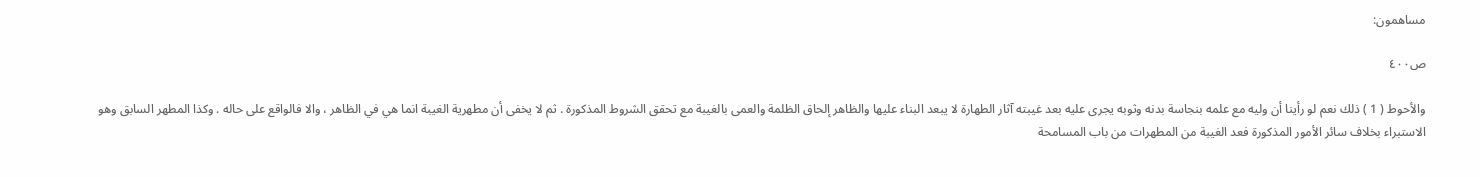مساهمون:

ص٤٠٠

والأحوط ( 1 ) ذلك نعم لو رأينا أن وليه مع علمه بنجاسة بدنه وثوبه يجرى عليه بعد غيبته آثار الطهارة لا يبعد البناء عليها والظاهر إلحاق الظلمة والعمى بالغيبة مع تحقق الشروط المذكورة . ثم لا يخفى أن مطهرية الغيبة انما هي في الظاهر ، والا فالواقع على حاله . وكذا المطهر السابق وهو الاستبراء بخلاف سائر الأمور المذكورة فعد الغيبة من المطهرات من باب المسامحة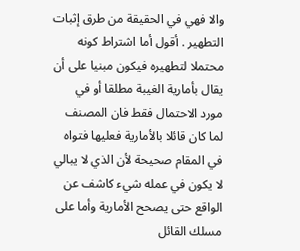والا فهي في الحقيقة من طرق إثبات التطهير . أقول أما اشتراط كونه محتملا لتطهيره فيكون مبنيا على أن يقال بأمارية الغيبة مطلقا أو في مورد الاحتمال فقط فان المصنف لما كان قائلا بالأمارية فعليها فتواه في المقام صحيحة لأن الذي لا يبالي لا يكون في عمله شيء كاشف عن الواقع حتى يصحح الأمارية وأما على مسلك القائل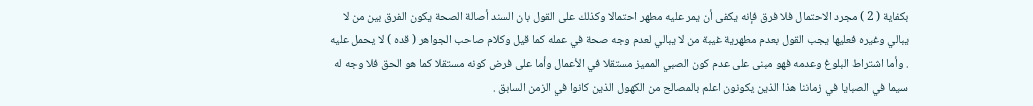بكفاية ( 2 ) مجرد الاحتمال فلا فرق فإنه يكفى أن يمر عليه مطهر احتمالا وكذلك على القول بان السند أصالة الصحة يكون الفرق بين من لا يبالي وغيره فعليها يجب القول بعدم مطهرية غيبة من لا يبالي لعدم وجه صحة في عمله كما قيل وكلام صاحب الجواهر ( قده ) لا يحمل عليه . وأما اشتراط البلوغ وعدمه فهو مبنى على عدم كون الصبي المميز مستقلا في الأعمال وأما على فرض كونه مستقلا كما هو الحق فلا وجه له سيما في الصبايا في زماننا هذا الذين يكونون اعلم بالمصالح من الكهول الذين كانوا في الزمن السابق .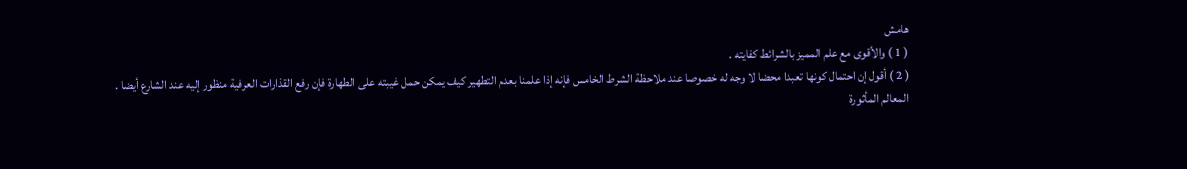هامش
( 1 ) والأقوى مع علم المميز بالشرائط كفايته .
( 2 ) أقول إن احتمال كونها تعبدا محضا لا وجه له خصوصا عند ملاحظة الشرط الخامس فإنه إذا علمنا بعدم التطهير كيف يمكن حمل غيبته على الطهارة فإن رفع القذارات العرفية منظور إليه عند الشارع أيضا .
المعالم المأثورة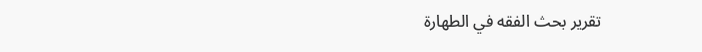تقرير بحث الفقه في الطهارة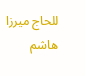للحاج ميرزا هاشم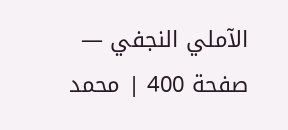الآملي النجفي — صفحة 400 | محمد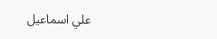علي اسماعيل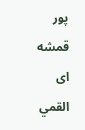پور قمشه اى القمي